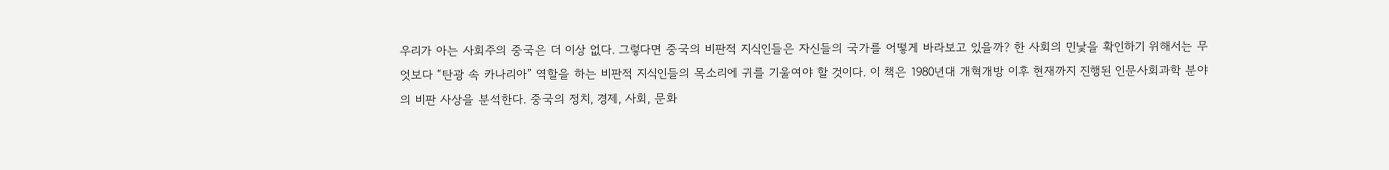우리가 아는 사회주의 중국은 더 이상 없다. 그렇다면 중국의 비판적 지식인들은 자신들의 국가를 어떻게 바라보고 있을까? 한 사회의 민낯을 확인하기 위해서는 무엇보다 “탄광 속 카나리아” 역할을 하는 비판적 지식인들의 목소리에 귀를 기울여야 할 것이다. 이 책은 1980년대 개혁개방 이후 현재까지 진행된 인문사회과학 분야의 비판 사상을 분석한다. 중국의 정치, 경제, 사회, 문화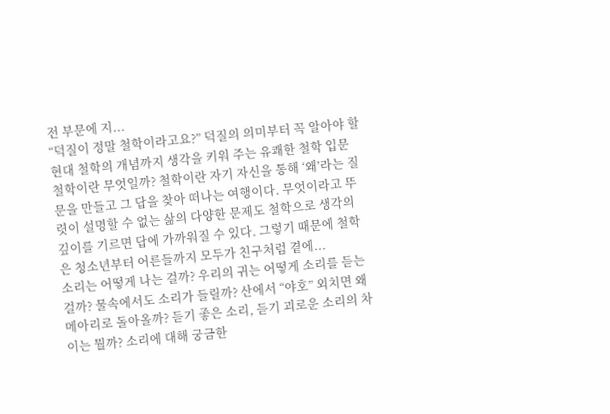전 부문에 지...
“덕질이 정말 철학이라고요?” 덕질의 의미부터 꼭 알아야 할 현대 철학의 개념까지 생각을 키워 주는 유쾌한 철학 입문 철학이란 무엇일까? 철학이란 자기 자신을 통해 ‘왜’라는 질문을 만들고 그 답을 찾아 떠나는 여행이다. 무엇이라고 뚜렷이 설명할 수 없는 삶의 다양한 문제도 철학으로 생각의 깊이를 기르면 답에 가까워질 수 있다. 그렇기 때문에 철학은 청소년부터 어른들까지 모두가 친구처럼 곁에...
소리는 어떻게 나는 걸까? 우리의 귀는 어떻게 소리를 듣는 걸까? 물속에서도 소리가 들릴까? 산에서 “야호” 외치면 왜 메아리로 돌아올까? 듣기 좋은 소리, 듣기 괴로운 소리의 차이는 뭘까? 소리에 대해 궁금한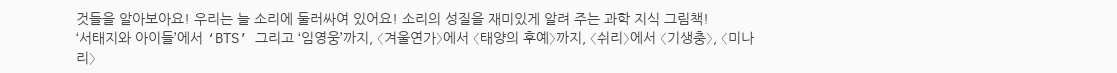것들을 알아보아요! 우리는 늘 소리에 둘러싸여 있어요! 소리의 성질을 재미있게 알려 주는 과학 지식 그림책!
‘서태지와 아이들’에서 ‘BTS’ 그리고 ‘임영웅’까지, 〈겨울연가〉에서 〈태양의 후예〉까지, 〈쉬리〉에서 〈기생충〉, 〈미나리〉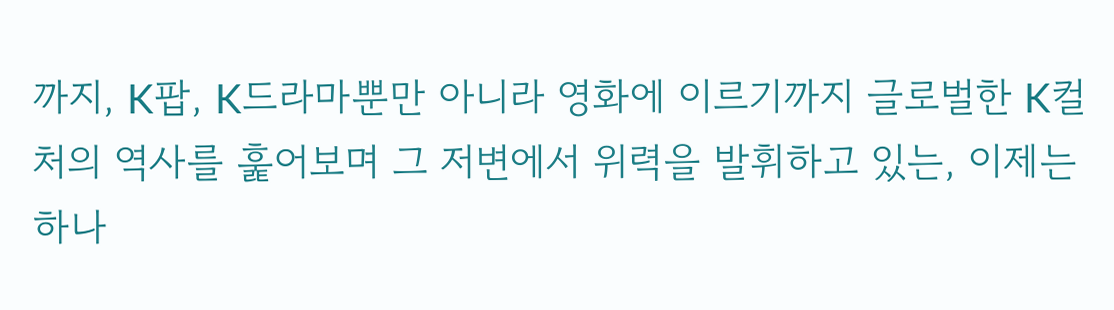까지, K팝, K드라마뿐만 아니라 영화에 이르기까지 글로벌한 K컬처의 역사를 훑어보며 그 저변에서 위력을 발휘하고 있는, 이제는 하나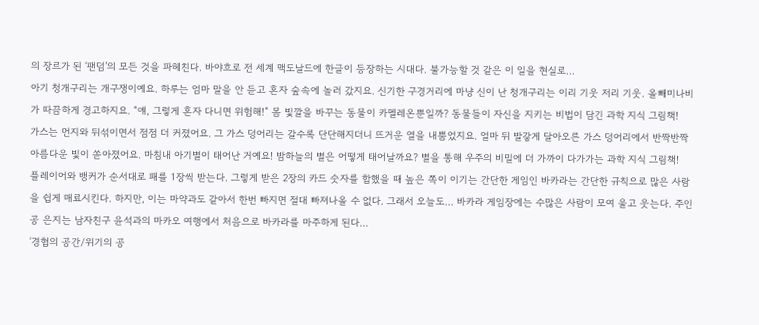의 장르가 된 ‘팬덤’의 모든 것을 파헤친다. 바야흐로 전 세계 맥도날드에 한글이 등장하는 시대다. 불가능할 것 같은 이 일을 현실로...
아기 청개구리는 개구쟁이예요. 하루는 엄마 말을 안 듣고 혼자 숲속에 놀러 갔지요. 신기한 구경거리에 마냥 신이 난 청개구리는 이리 기웃 저리 기웃. 올빼미나비가 따끔하게 경고하지요. “얘, 그렇게 혼자 다니면 위험해!” 몸 빛깔을 바꾸는 동물이 카멜레온뿐일까? 동물들이 자신을 지키는 비법이 담긴 과학 지식 그림책!
가스는 먼지와 뒤섞이면서 점점 더 커졌어요. 그 가스 덩어리는 갈수록 단단해지더니 뜨거운 열을 내뿜었지요. 얼마 뒤 발갛게 달아오른 가스 덩어리에서 반짝반짝 아름다운 빛이 쏟아졌어요. 마침내 아기별이 태어난 거예요! 밤하늘의 별은 어떻게 태어날까요? 별을 통해 우주의 비밀에 더 가까이 다가가는 과학 지식 그림책!
플레이어와 뱅커가 순서대로 패를 1장씩 받는다. 그렇게 받은 2장의 카드 숫자를 합했을 때 높은 쪽이 이기는 간단한 게임인 바카라는 간단한 규칙으로 많은 사람을 쉽게 매료시킨다. 하지만, 이는 마약과도 같아서 한번 빠지면 절대 빠져나올 수 없다. 그래서 오늘도… 바카라 게임장에는 수많은 사람이 모여 울고 웃는다. 주인공 은지는 남자친구 윤석과의 마카오 여행에서 처음으로 바카라를 마주하게 된다...
‘경협의 공간/위기의 공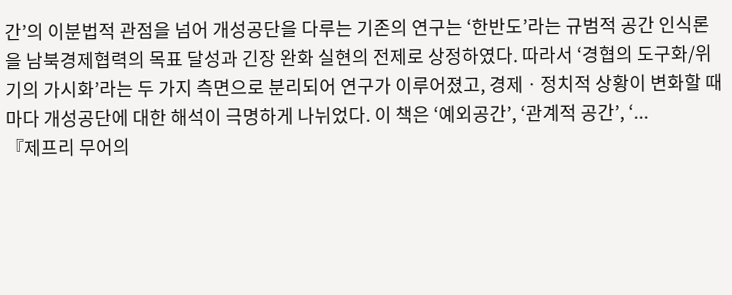간’의 이분법적 관점을 넘어 개성공단을 다루는 기존의 연구는 ‘한반도’라는 규범적 공간 인식론을 남북경제협력의 목표 달성과 긴장 완화 실현의 전제로 상정하였다. 따라서 ‘경협의 도구화/위기의 가시화’라는 두 가지 측면으로 분리되어 연구가 이루어졌고, 경제ㆍ정치적 상황이 변화할 때마다 개성공단에 대한 해석이 극명하게 나뉘었다. 이 책은 ‘예외공간’, ‘관계적 공간’, ‘...
『제프리 무어의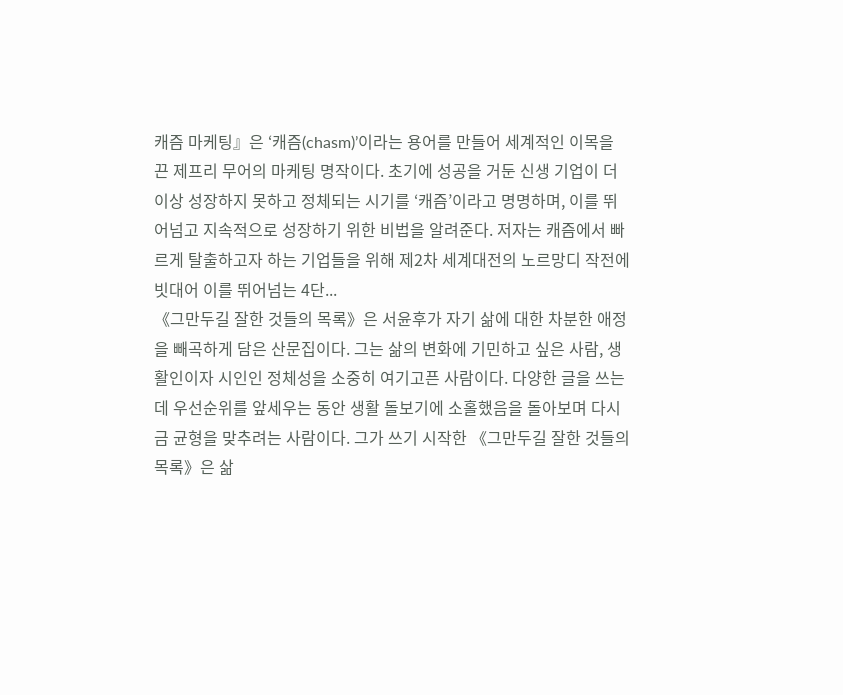캐즘 마케팅』은 ‘캐즘(chasm)’이라는 용어를 만들어 세계적인 이목을 끈 제프리 무어의 마케팅 명작이다. 초기에 성공을 거둔 신생 기업이 더 이상 성장하지 못하고 정체되는 시기를 ‘캐즘’이라고 명명하며, 이를 뛰어넘고 지속적으로 성장하기 위한 비법을 알려준다. 저자는 캐즘에서 빠르게 탈출하고자 하는 기업들을 위해 제2차 세계대전의 노르망디 작전에 빗대어 이를 뛰어넘는 4단...
《그만두길 잘한 것들의 목록》은 서윤후가 자기 삶에 대한 차분한 애정을 빼곡하게 담은 산문집이다. 그는 삶의 변화에 기민하고 싶은 사람, 생활인이자 시인인 정체성을 소중히 여기고픈 사람이다. 다양한 글을 쓰는 데 우선순위를 앞세우는 동안 생활 돌보기에 소홀했음을 돌아보며 다시금 균형을 맞추려는 사람이다. 그가 쓰기 시작한 《그만두길 잘한 것들의 목록》은 삶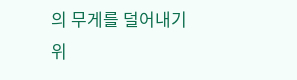의 무게를 덜어내기 위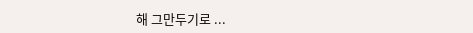해 그만두기로 ...